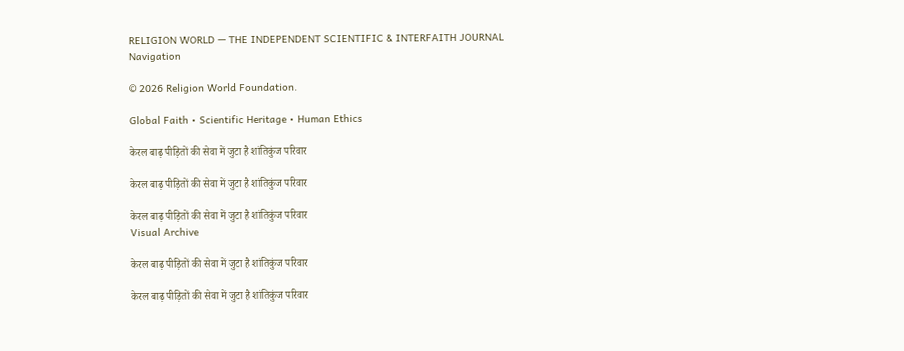RELIGION WORLD — THE INDEPENDENT SCIENTIFIC & INTERFAITH JOURNAL
Navigation

© 2026 Religion World Foundation.

Global Faith • Scientific Heritage • Human Ethics

केरल बाढ़ पीड़ितों की सेवा में जुटा है शांतिकुंज परिवार

केरल बाढ़ पीड़ितों की सेवा में जुटा है शांतिकुंज परिवार

केरल बाढ़ पीड़ितों की सेवा में जुटा है शांतिकुंज परिवार
Visual Archive

केरल बाढ़ पीड़ितों की सेवा में जुटा है शांतिकुंज परिवार

केरल बाढ़ पीड़ितों की सेवा में जुटा है शांतिकुंज परिवार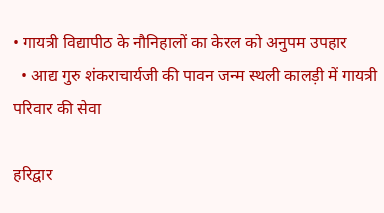• गायत्री विद्यापीठ के नौनिहालों का केरल को अनुपम उपहार
  • आद्य गुरु शंकराचार्यजी की पावन जन्म स्थली कालड़ी में गायत्री परिवार की सेवा

हरिद्वार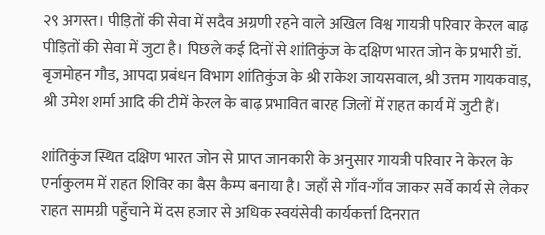२९ अगस्त। पीड़ितों की सेवा में सदैव अग्रणी रहने वाले अखिल विश्व गायत्री परिवार केरल बाढ़ पीड़ितों की सेवा में जुटा है। पिछले कई दिनों से शांतिकुंज के दक्षिण भारत जोन के प्रभारी डॉ. बृजमोहन गौड, आपदा प्रबंधन विभाग शांतिकुंज के श्री राकेश जायसवाल, श्री उत्तम गायकवाड़, श्री उमेश शर्मा आदि की टीमें केरल के बाढ़ प्रभावित बारह जिलों में राहत कार्य में जुटी हैं।

शांतिकुंज स्थित दक्षिण भारत जोन से प्राप्त जानकारी के अनुसार गायत्री परिवार ने केरल के एर्नाकुलम में राहत शिविर का बैस कैम्प बनाया है। जहाँ से गाँव-गाँव जाकर सर्वे कार्य से लेकर राहत सामग्री पहुँचाने में दस हजार से अधिक स्वयंसेवी कार्यकर्त्ता दिनरात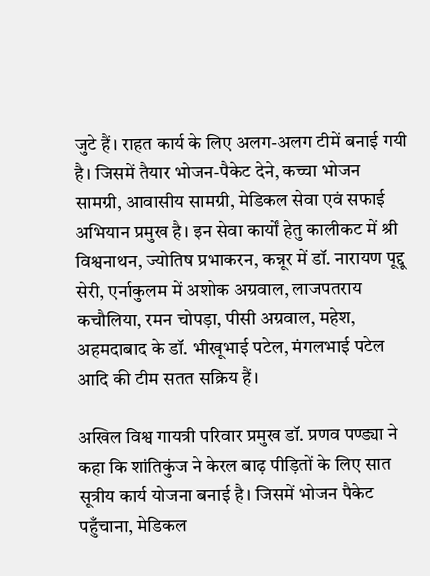जुटे हैं। राहत कार्य के लिए अलग-अलग टीमें बनाई गयी है। जिसमें तैयार भोजन-पैकेट देने, कच्चा भोजन सामग्री, आवासीय सामग्री, मेडिकल सेवा एवं सफाई अभियान प्रमुख है। इन सेवा कार्यों हेतु कालीकट में श्री विश्वनाथन, ज्योतिष प्रभाकरन, कन्नूर में डॉ. नारायण पूद्दू सेरी, एर्नाकुलम में अशोक अग्रवाल, लाजपतराय कचौलिया, रमन चोपड़ा, पीसी अग्रवाल, महेश, अहमदाबाद के डॉ. भीखूभाई पटेल, मंगलभाई पटेल आदि की टीम सतत सक्रिय हैं।

अखिल विश्व गायत्री परिवार प्रमुख डॉ. प्रणव पण्ड्या ने कहा कि शांतिकुंज ने केरल बाढ़ पीड़ितों के लिए सात सूत्रीय कार्य योजना बनाई है। जिसमें भोजन पैकेट पहुँचाना, मेडिकल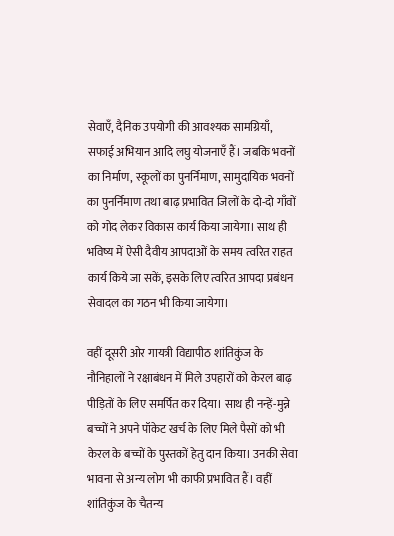सेवाएँ, दैनिक उपयोगी की आवश्यक सामग्रियाँ, सफाई अभियान आदि लघु योजनाएँ हैं। जबकि भवनों का निर्माण, स्कूलों का पुनर्निमाण, सामुदायिक भवनों का पुनर्निमाण तथा बाढ़ प्रभावित जिलों के दो-दो गाँवों को गोद लेकर विकास कार्य किया जायेगा। साथ ही भविष्य में ऐसी दैवीय आपदाओं के समय त्वरित राहत कार्य किये जा सकें, इसके लिए त्वरित आपदा प्रबंधन सेवादल का गठन भी किया जायेगा।

वहीं दूसरी ओर गायत्री विद्यापीठ शांतिकुंज के नौनिहालों ने रक्षाबंधन में मिले उपहारों को केरल बाढ़ पीड़ितों के लिए समर्पित कर दिया। साथ ही नन्हें-मुन्ने बच्चों ने अपने पॉकेट खर्च के लिए मिले पैसों को भी केरल के बच्चों के पुस्तकों हेतु दान किया। उनकी सेवा भावना से अन्य लोग भी काफी प्रभावित हैं। वहीं शांतिकुंज के चैतन्य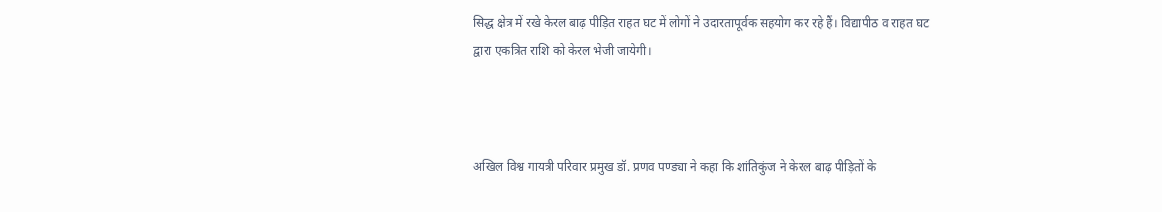सिद्ध क्षेत्र में रखे केरल बाढ़ पीड़ित राहत घट में लोगों ने उदारतापूर्वक सहयोग कर रहे हैं। विद्यापीठ व राहत घट द्वारा एकत्रित राशि को केरल भेजी जायेगी।



अखिल विश्व गायत्री परिवार प्रमुख डॉ. प्रणव पण्ड्या ने कहा कि शांतिकुंज ने केरल बाढ़ पीड़ितों के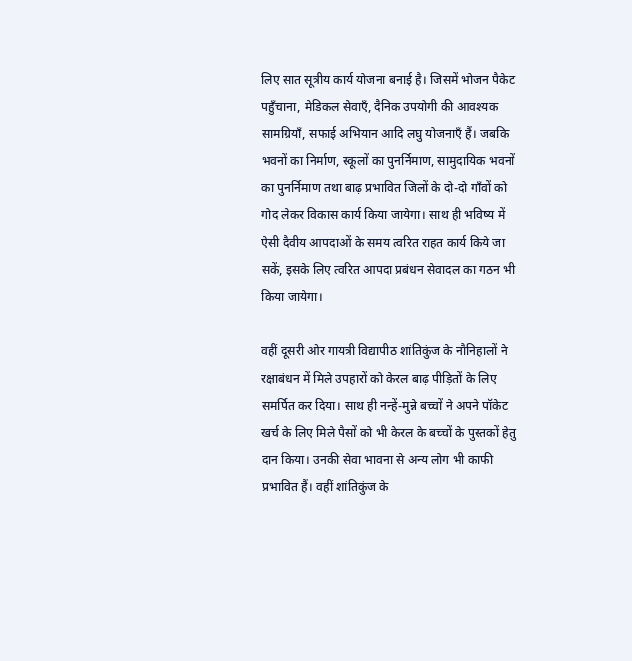लिए सात सूत्रीय कार्य योजना बनाई है। जिसमें भोजन पैकेट पहुँचाना, मेडिकल सेवाएँ, दैनिक उपयोगी की आवश्यक सामग्रियाँ, सफाई अभियान आदि लघु योजनाएँ हैं। जबकि भवनों का निर्माण, स्कूलों का पुनर्निमाण, सामुदायिक भवनों का पुनर्निमाण तथा बाढ़ प्रभावित जिलों के दो-दो गाँवों को गोद लेकर विकास कार्य किया जायेगा। साथ ही भविष्य में ऐसी दैवीय आपदाओं के समय त्वरित राहत कार्य किये जा सकें, इसके लिए त्वरित आपदा प्रबंधन सेवादल का गठन भी किया जायेगा।

वहीं दूसरी ओर गायत्री विद्यापीठ शांतिकुंज के नौनिहालों ने रक्षाबंधन में मिले उपहारों को केरल बाढ़ पीड़ितों के लिए समर्पित कर दिया। साथ ही नन्हें-मुन्ने बच्चों ने अपने पॉकेट खर्च के लिए मिले पैसों को भी केरल के बच्चों के पुस्तकों हेतु दान किया। उनकी सेवा भावना से अन्य लोग भी काफी प्रभावित हैं। वहीं शांतिकुंज के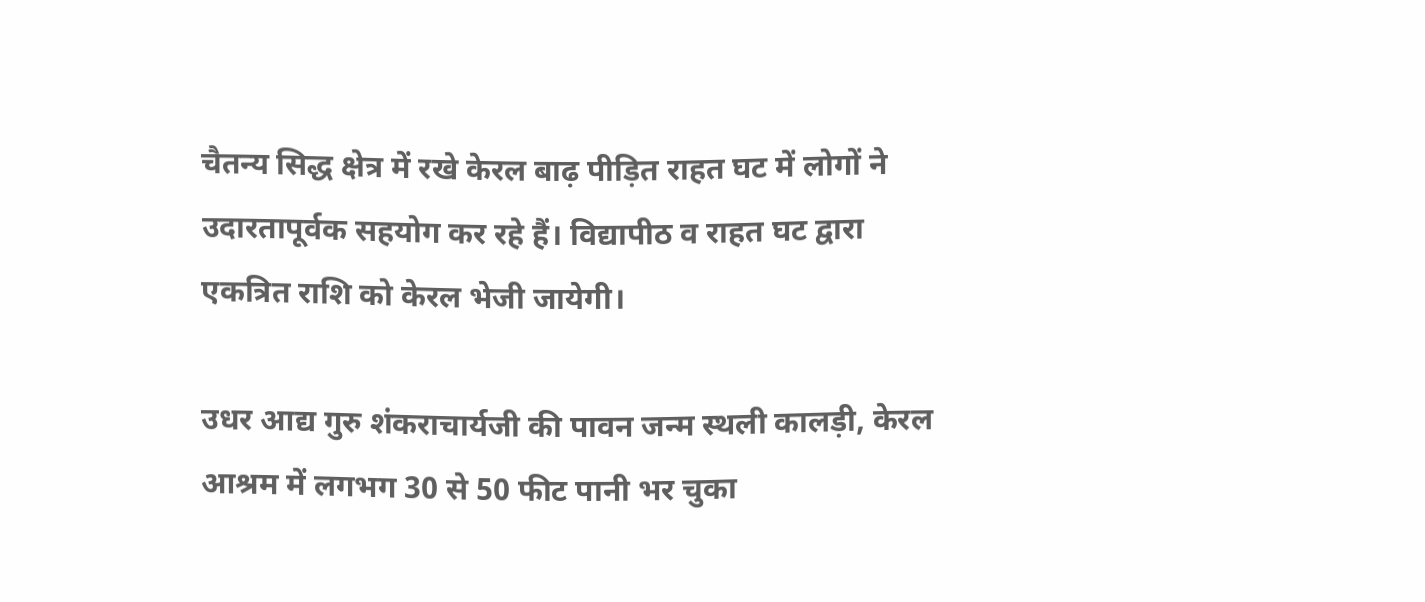चैतन्य सिद्ध क्षेत्र में रखे केरल बाढ़ पीड़ित राहत घट में लोगों ने उदारतापूर्वक सहयोग कर रहे हैं। विद्यापीठ व राहत घट द्वारा एकत्रित राशि को केरल भेजी जायेगी।

उधर आद्य गुरु शंकराचार्यजी की पावन जन्म स्थली कालड़ी, केरल आश्रम में लगभग 30 से 50 फीट पानी भर चुका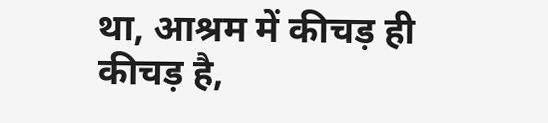था, आश्रम में कीचड़ ही कीचड़ है,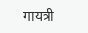गायत्री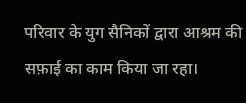परिवार के युग सैनिकों द्वारा आश्रम की सफ़ाई का काम किया जा रहा।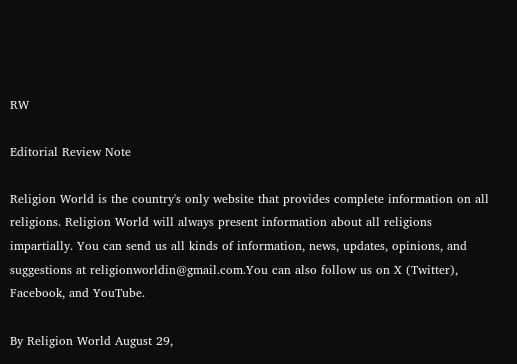RW

Editorial Review Note

Religion World is the country's only website that provides complete information on all religions. Religion World will always present information about all religions impartially. You can send us all kinds of information, news, updates, opinions, and suggestions at religionworldin@gmail.com.You can also follow us on X (Twitter), Facebook, and YouTube.

By Religion World August 29,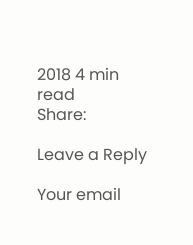2018 4 min read
Share:

Leave a Reply

Your email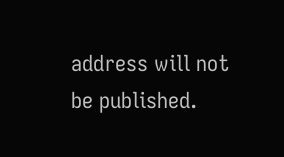address will not be published.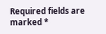Required fields are marked *